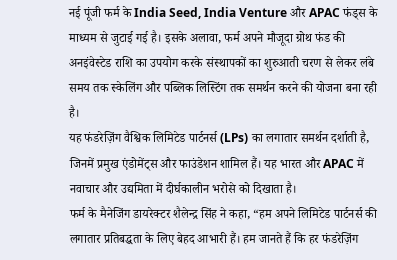नई पूंजी फर्म के India Seed, India Venture और APAC फंड्स के माध्यम से जुटाई गई है। इसके अलावा, फर्म अपने मौजूदा ग्रोथ फंड की अनइंवेस्टेड राशि का उपयोग करके संस्थापकों का शुरुआती चरण से लेकर लंबे समय तक स्केलिंग और पब्लिक लिस्टिंग तक समर्थन करने की योजना बना रही है।
यह फंडरेज़िंग वैश्विक लिमिटेड पार्टनर्स (LPs) का लगातार समर्थन दर्शाती है, जिनमें प्रमुख एंडोमेंट्स और फाउंडेशन शामिल हैं। यह भारत और APAC में नवाचार और उद्यमिता में दीर्घकालीन भरोसे को दिखाता है।
फर्म के मैनेजिंग डायरेक्टर शैलेन्द्र सिंह ने कहा, “हम अपने लिमिटेड पार्टनर्स की लगातार प्रतिबद्धता के लिए बेहद आभारी हैं। हम जानते हैं कि हर फंडरेज़िंग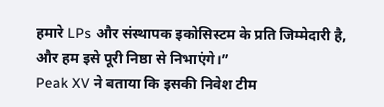हमारे LPs और संस्थापक इकोसिस्टम के प्रति जिम्मेदारी है, और हम इसे पूरी निष्ठा से निभाएंगे।”
Peak XV ने बताया कि इसकी निवेश टीम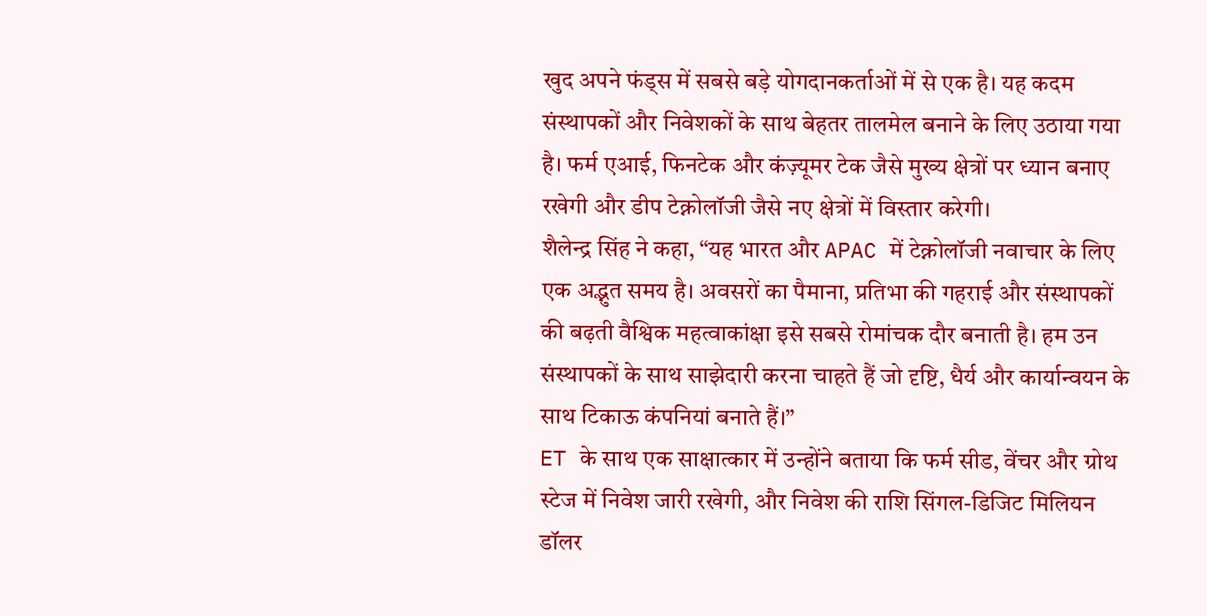खुद अपने फंड्स में सबसे बड़े योगदानकर्ताओं में से एक है। यह कदम संस्थापकों और निवेशकों के साथ बेहतर तालमेल बनाने के लिए उठाया गया है। फर्म एआई, फिनटेक और कंज़्यूमर टेक जैसे मुख्य क्षेत्रों पर ध्यान बनाए रखेगी और डीप टेक्नोलॉजी जैसे नए क्षेत्रों में विस्तार करेगी।
शैलेन्द्र सिंह ने कहा, “यह भारत और APAC में टेक्नोलॉजी नवाचार के लिए एक अद्भुत समय है। अवसरों का पैमाना, प्रतिभा की गहराई और संस्थापकों की बढ़ती वैश्विक महत्वाकांक्षा इसे सबसे रोमांचक दौर बनाती है। हम उन संस्थापकों के साथ साझेदारी करना चाहते हैं जो दृष्टि, धैर्य और कार्यान्वयन के साथ टिकाऊ कंपनियां बनाते हैं।”
ET के साथ एक साक्षात्कार में उन्होंने बताया कि फर्म सीड, वेंचर और ग्रोथ स्टेज में निवेश जारी रखेगी, और निवेश की राशि सिंगल-डिजिट मिलियन डॉलर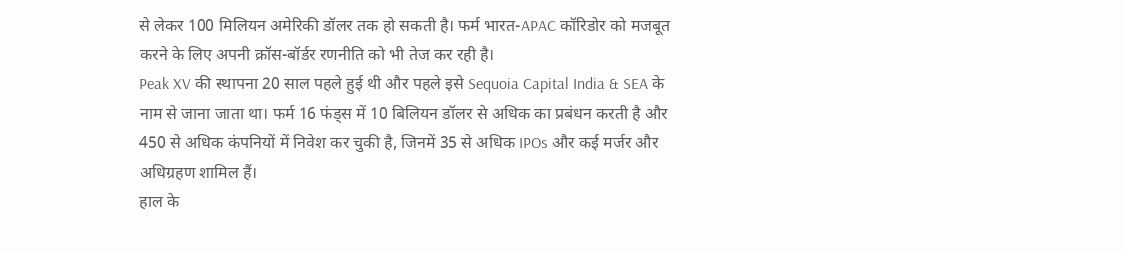से लेकर 100 मिलियन अमेरिकी डॉलर तक हो सकती है। फर्म भारत-APAC कॉरिडोर को मजबूत करने के लिए अपनी क्रॉस-बॉर्डर रणनीति को भी तेज कर रही है।
Peak XV की स्थापना 20 साल पहले हुई थी और पहले इसे Sequoia Capital India & SEA के नाम से जाना जाता था। फर्म 16 फंड्स में 10 बिलियन डॉलर से अधिक का प्रबंधन करती है और 450 से अधिक कंपनियों में निवेश कर चुकी है, जिनमें 35 से अधिक IPOs और कई मर्जर और अधिग्रहण शामिल हैं।
हाल के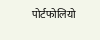पोर्टफोलियो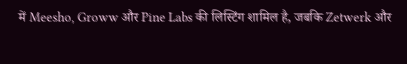में Meesho, Groww और Pine Labs की लिस्टिंग शामिल है, जबकि Zetwerk और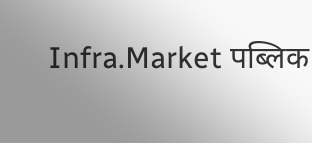Infra.Market पब्लिक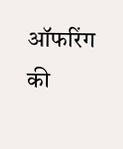ऑफरिंग की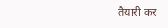तैयारी कर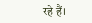रहे हैं।